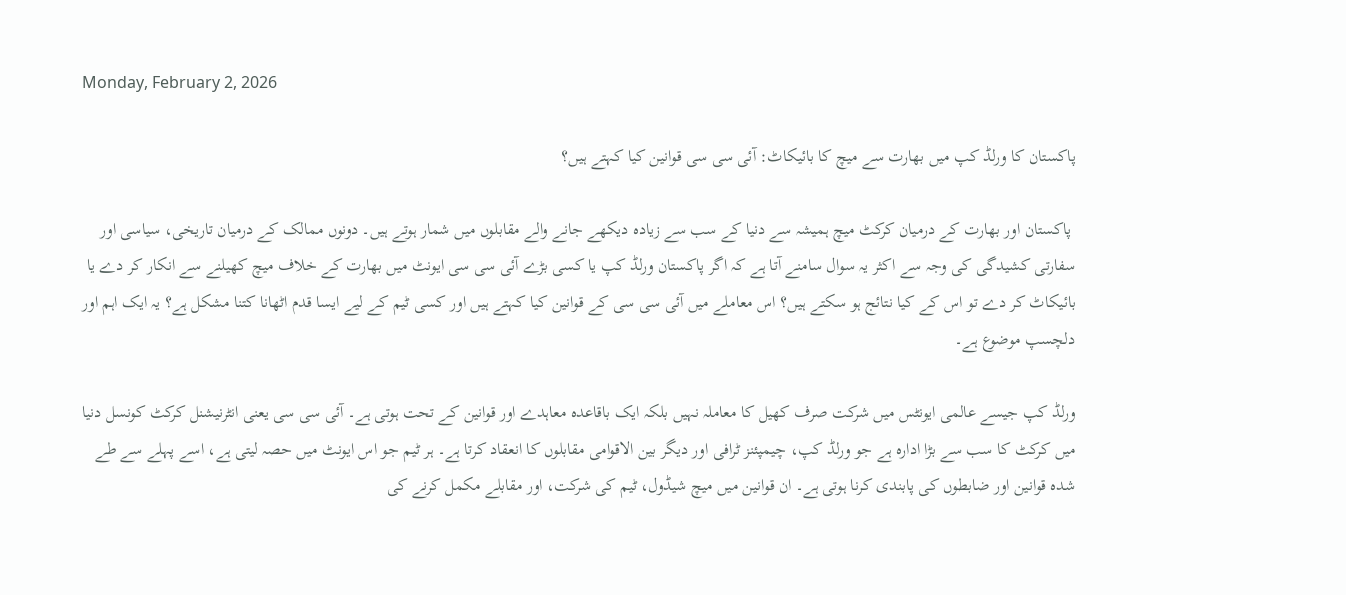Monday, February 2, 2026

پاکستان کا ورلڈ کپ میں بھارت سے میچ کا بائیکاٹ: آئی سی سی قوانین کیا کہتے ہیں؟

 پاکستان اور بھارت کے درمیان کرکٹ میچ ہمیشہ سے دنیا کے سب سے زیادہ دیکھے جانے والے مقابلوں میں شمار ہوتے ہیں۔ دونوں ممالک کے درمیان تاریخی، سیاسی اور سفارتی کشیدگی کی وجہ سے اکثر یہ سوال سامنے آتا ہے کہ اگر پاکستان ورلڈ کپ یا کسی بڑے آئی سی سی ایونٹ میں بھارت کے خلاف میچ کھیلنے سے انکار کر دے یا بائیکاٹ کر دے تو اس کے کیا نتائج ہو سکتے ہیں؟ اس معاملے میں آئی سی سی کے قوانین کیا کہتے ہیں اور کسی ٹیم کے لیے ایسا قدم اٹھانا کتنا مشکل ہے؟ یہ ایک اہم اور دلچسپ موضوع ہے۔

ورلڈ کپ جیسے عالمی ایونٹس میں شرکت صرف کھیل کا معاملہ نہیں بلکہ ایک باقاعدہ معاہدے اور قوانین کے تحت ہوتی ہے۔ آئی سی سی یعنی انٹرنیشنل کرکٹ کونسل دنیا میں کرکٹ کا سب سے بڑا ادارہ ہے جو ورلڈ کپ، چیمپئنز ٹرافی اور دیگر بین الاقوامی مقابلوں کا انعقاد کرتا ہے۔ ہر ٹیم جو اس ایونٹ میں حصہ لیتی ہے، اسے پہلے سے طے شدہ قوانین اور ضابطوں کی پابندی کرنا ہوتی ہے۔ ان قوانین میں میچ شیڈول، ٹیم کی شرکت، اور مقابلے مکمل کرنے کی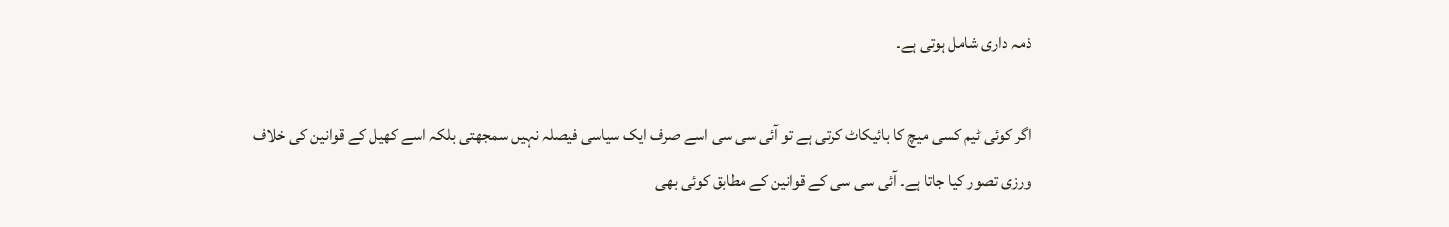ذمہ داری شامل ہوتی ہے۔

اگر کوئی ٹیم کسی میچ کا بائیکاٹ کرتی ہے تو آئی سی سی اسے صرف ایک سیاسی فیصلہ نہیں سمجھتی بلکہ اسے کھیل کے قوانین کی خلاف ورزی تصور کیا جاتا ہے۔ آئی سی سی کے قوانین کے مطابق کوئی بھی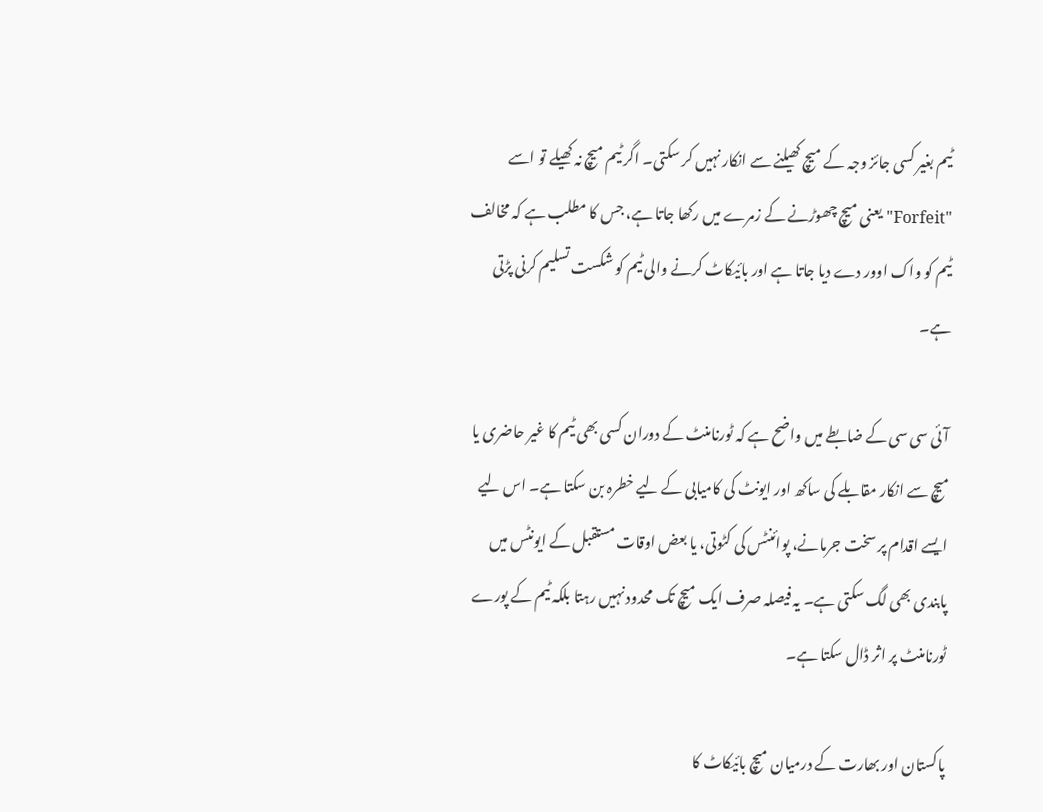ٹیم بغیر کسی جائز وجہ کے میچ کھیلنے سے انکار نہیں کر سکتی۔ اگر ٹیم میچ نہ کھیلے تو اسے "Forfeit" یعنی میچ چھوڑنے کے زمرے میں رکھا جاتا ہے، جس کا مطلب ہے کہ مخالف ٹیم کو واک اوور دے دیا جاتا ہے اور بائیکاٹ کرنے والی ٹیم کو شکست تسلیم کرنی پڑتی ہے۔

آئی سی سی کے ضابطے میں واضح ہے کہ ٹورنامنٹ کے دوران کسی بھی ٹیم کا غیر حاضری یا میچ سے انکار مقابلے کی ساکھ اور ایونٹ کی کامیابی کے لیے خطرہ بن سکتا ہے۔ اس لیے ایسے اقدام پر سخت جرمانے، پوائنٹس کی کٹوتی، یا بعض اوقات مستقبل کے ایونٹس میں پابندی بھی لگ سکتی ہے۔ یہ فیصلہ صرف ایک میچ تک محدود نہیں رہتا بلکہ ٹیم کے پورے ٹورنامنٹ پر اثر ڈال سکتا ہے۔

پاکستان اور بھارت کے درمیان میچ بائیکاٹ کا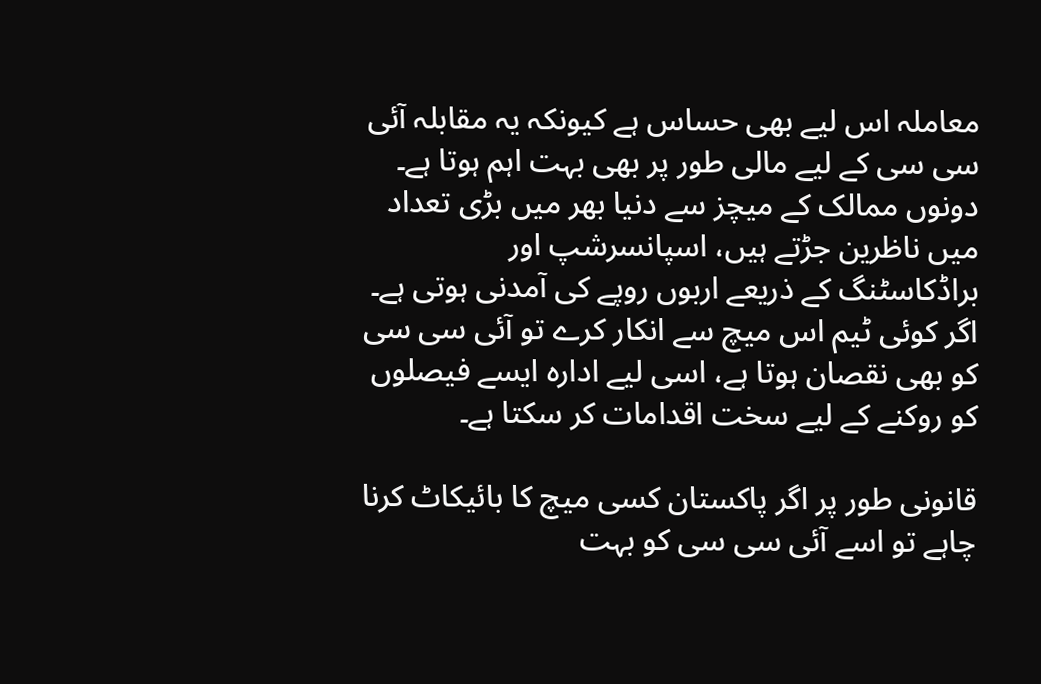معاملہ اس لیے بھی حساس ہے کیونکہ یہ مقابلہ آئی سی سی کے لیے مالی طور پر بھی بہت اہم ہوتا ہے۔ دونوں ممالک کے میچز سے دنیا بھر میں بڑی تعداد میں ناظرین جڑتے ہیں، اسپانسرشپ اور براڈکاسٹنگ کے ذریعے اربوں روپے کی آمدنی ہوتی ہے۔ اگر کوئی ٹیم اس میچ سے انکار کرے تو آئی سی سی کو بھی نقصان ہوتا ہے، اسی لیے ادارہ ایسے فیصلوں کو روکنے کے لیے سخت اقدامات کر سکتا ہے۔

قانونی طور پر اگر پاکستان کسی میچ کا بائیکاٹ کرنا چاہے تو اسے آئی سی سی کو بہت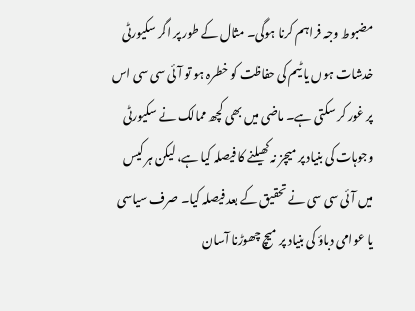مضبوط وجہ فراہم کرنا ہوگی۔ مثال کے طور پر اگر سکیورٹی خدشات ہوں یا ٹیم کی حفاظت کو خطرہ ہو تو آئی سی سی اس پر غور کر سکتی ہے۔ ماضی میں بھی کچھ ممالک نے سکیورٹی وجوہات کی بنیاد پر میچز نہ کھیلنے کا فیصلہ کیا ہے، لیکن ہر کیس میں آئی سی سی نے تحقیق کے بعد فیصلہ کیا۔ صرف سیاسی یا عوامی دباؤ کی بنیاد پر میچ چھوڑنا آسان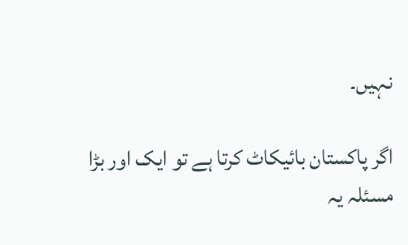نہیں۔

اگر پاکستان بائیکاٹ کرتا ہے تو ایک اور بڑا مسئلہ یہ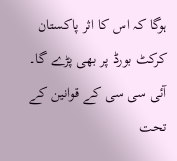ہوگا کہ اس کا اثر پاکستان کرکٹ بورڈ پر بھی پڑے گا۔ آئی سی سی کے قوانین کے تحت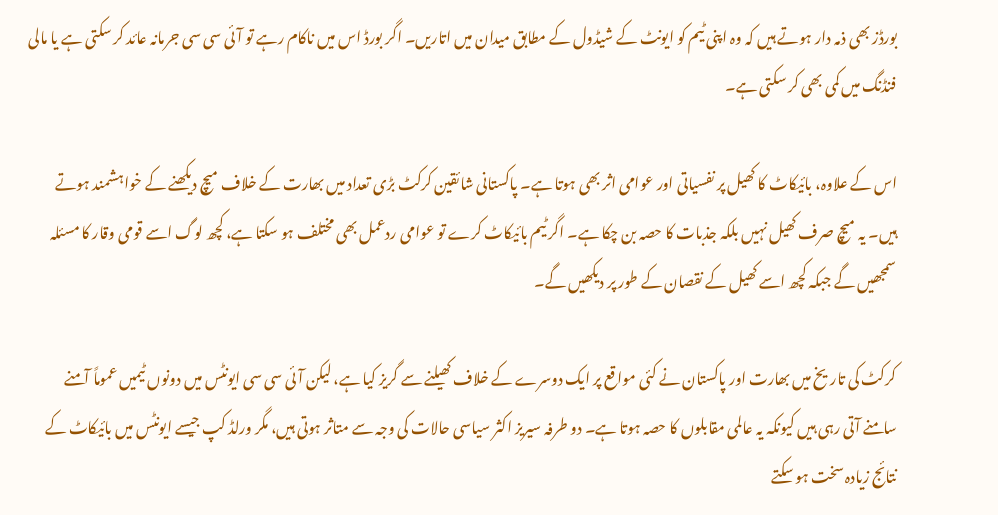بورڈز بھی ذمہ دار ہوتے ہیں کہ وہ اپنی ٹیم کو ایونٹ کے شیڈول کے مطابق میدان میں اتاریں۔ اگر بورڈ اس میں ناکام رہے تو آئی سی سی جرمانہ عائد کر سکتی ہے یا مالی فنڈنگ میں کمی بھی کر سکتی ہے۔

اس کے علاوہ، بائیکاٹ کا کھیل پر نفسیاتی اور عوامی اثر بھی ہوتا ہے۔ پاکستانی شائقین کرکٹ بڑی تعداد میں بھارت کے خلاف میچ دیکھنے کے خواہشمند ہوتے ہیں۔ یہ میچ صرف کھیل نہیں بلکہ جذبات کا حصہ بن چکا ہے۔ اگر ٹیم بائیکاٹ کرے تو عوامی ردعمل بھی مختلف ہو سکتا ہے، کچھ لوگ اسے قومی وقار کا مسئلہ سمجھیں گے جبکہ کچھ اسے کھیل کے نقصان کے طور پر دیکھیں گے۔

کرکٹ کی تاریخ میں بھارت اور پاکستان نے کئی مواقع پر ایک دوسرے کے خلاف کھیلنے سے گریز کیا ہے، لیکن آئی سی سی ایونٹس میں دونوں ٹیمیں عموماً آمنے سامنے آتی رہی ہیں کیونکہ یہ عالمی مقابلوں کا حصہ ہوتا ہے۔ دو طرفہ سیریز اکثر سیاسی حالات کی وجہ سے متاثر ہوتی ہیں، مگر ورلڈ کپ جیسے ایونٹس میں بائیکاٹ کے نتائج زیادہ سخت ہو سکتے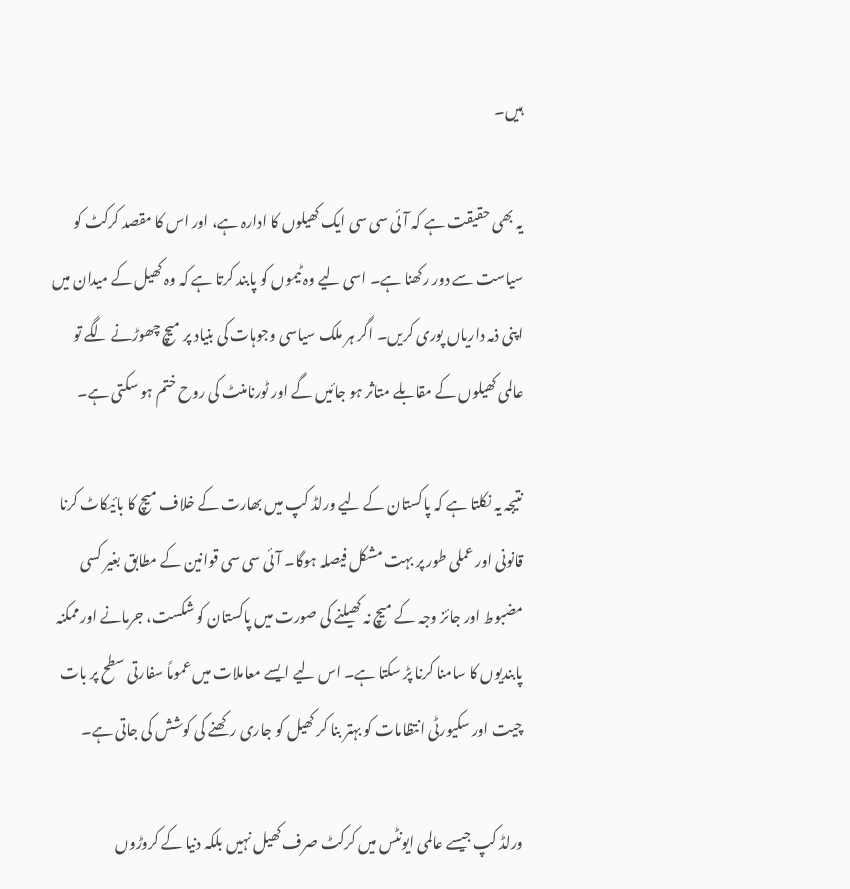ہیں۔

یہ بھی حقیقت ہے کہ آئی سی سی ایک کھیلوں کا ادارہ ہے، اور اس کا مقصد کرکٹ کو سیاست سے دور رکھنا ہے۔ اسی لیے وہ ٹیموں کو پابند کرتا ہے کہ وہ کھیل کے میدان میں اپنی ذمہ داریاں پوری کریں۔ اگر ہر ملک سیاسی وجوہات کی بنیاد پر میچ چھوڑنے لگے تو عالمی کھیلوں کے مقابلے متاثر ہو جائیں گے اور ٹورنامنٹ کی روح ختم ہو سکتی ہے۔

نتیجہ یہ نکلتا ہے کہ پاکستان کے لیے ورلڈ کپ میں بھارت کے خلاف میچ کا بائیکاٹ کرنا قانونی اور عملی طور پر بہت مشکل فیصلہ ہوگا۔ آئی سی سی قوانین کے مطابق بغیر کسی مضبوط اور جائز وجہ کے میچ نہ کھیلنے کی صورت میں پاکستان کو شکست، جرمانے اور ممکنہ پابندیوں کا سامنا کرنا پڑ سکتا ہے۔ اس لیے ایسے معاملات میں عموماً سفارتی سطح پر بات چیت اور سکیورٹی انتظامات کو بہتر بنا کر کھیل کو جاری رکھنے کی کوشش کی جاتی ہے۔

ورلڈ کپ جیسے عالمی ایونٹس میں کرکٹ صرف کھیل نہیں بلکہ دنیا کے کروڑوں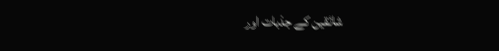شائقین کے جذبات اور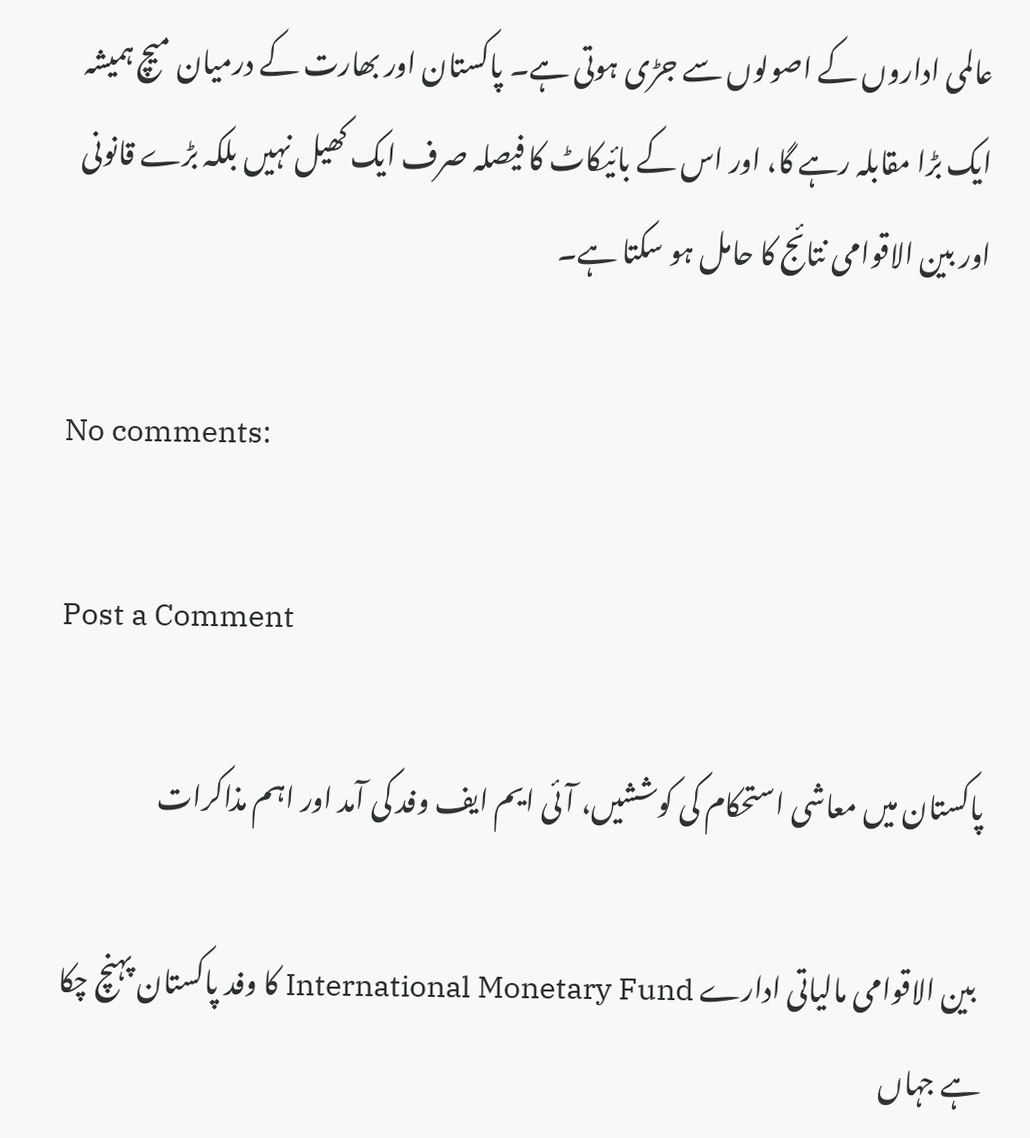عالمی اداروں کے اصولوں سے جڑی ہوتی ہے۔ پاکستان اور بھارت کے درمیان میچ ہمیشہ ایک بڑا مقابلہ رہے گا، اور اس کے بائیکاٹ کا فیصلہ صرف ایک کھیل نہیں بلکہ بڑے قانونی اور بین الاقوامی نتائج کا حامل ہو سکتا ہے۔

No comments:

Post a Comment

پاکستان میں معاشی استحکام کی کوششیں، آئی ایم ایف وفد کی آمد اور اہم مذاکرات

 بین الاقوامی مالیاتی ادارے International Monetary Fund کا وفد پاکستان پہنچ چکا ہے جہاں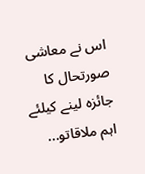اس نے معاشی صورتحال کا جائزہ لینے کیلئے اہم ملاقاتو...